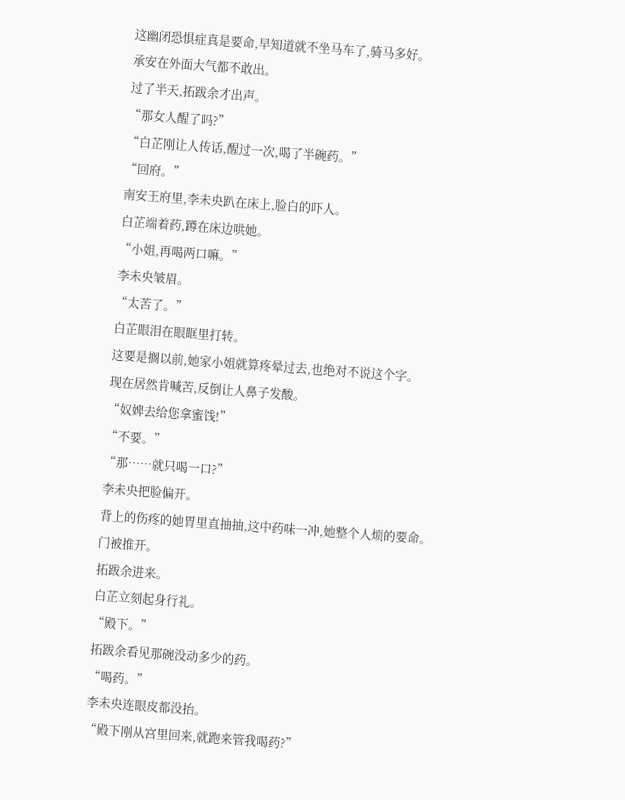这幽闭恐惧症真是要命,早知道就不坐马车了,骑马多好。
承安在外面大气都不敢出。
过了半天,拓跋余才出声。
“那女人醒了吗?”
“白芷刚让人传话,醒过一次,喝了半碗药。”
“回府。”
南安王府里,李未央趴在床上,脸白的吓人。
白芷端着药,蹲在床边哄她。
“小姐,再喝两口嘛。”
李未央皱眉。
“太苦了。”
白芷眼泪在眼眶里打转。
这要是搁以前,她家小姐就算疼晕过去,也绝对不说这个字。
现在居然肯喊苦,反倒让人鼻子发酸。
“奴婢去给您拿蜜饯!”
“不要。”
“那……就只喝一口?”
李未央把脸偏开。
背上的伤疼的她胃里直抽抽,这中药味一冲,她整个人烦的要命。
门被推开。
拓跋余进来。
白芷立刻起身行礼。
“殿下。”
拓跋余看见那碗没动多少的药。
“喝药。”
李未央连眼皮都没抬。
“殿下刚从宫里回来,就跑来管我喝药?”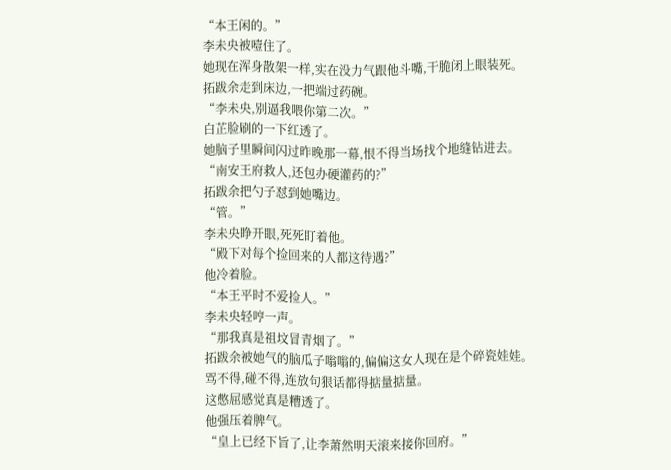“本王闲的。”
李未央被噎住了。
她现在浑身散架一样,实在没力气跟他斗嘴,干脆闭上眼装死。
拓跋余走到床边,一把端过药碗。
“李未央,别逼我喂你第二次。”
白芷脸刷的一下红透了。
她脑子里瞬间闪过昨晚那一幕,恨不得当场找个地缝钻进去。
“南安王府救人,还包办硬灌药的?”
拓跋余把勺子怼到她嘴边。
“管。”
李未央睁开眼,死死盯着他。
“殿下对每个捡回来的人都这待遇?”
他冷着脸。
“本王平时不爱捡人。”
李未央轻哼一声。
“那我真是祖坟冒青烟了。”
拓跋余被她气的脑瓜子嗡嗡的,偏偏这女人现在是个碎瓷娃娃。
骂不得,碰不得,连放句狠话都得掂量掂量。
这憋屈感觉真是糟透了。
他强压着脾气。
“皇上已经下旨了,让李萧然明天滚来接你回府。”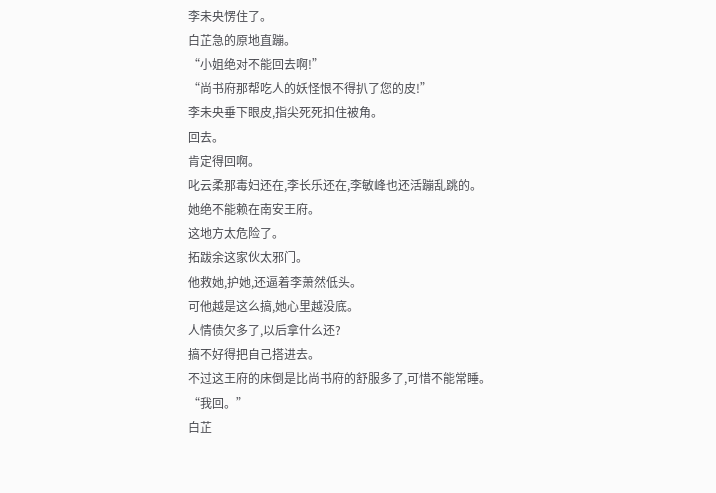李未央愣住了。
白芷急的原地直蹦。
“小姐绝对不能回去啊!”
“尚书府那帮吃人的妖怪恨不得扒了您的皮!”
李未央垂下眼皮,指尖死死扣住被角。
回去。
肯定得回啊。
叱云柔那毒妇还在,李长乐还在,李敏峰也还活蹦乱跳的。
她绝不能赖在南安王府。
这地方太危险了。
拓跋余这家伙太邪门。
他救她,护她,还逼着李萧然低头。
可他越是这么搞,她心里越没底。
人情债欠多了,以后拿什么还?
搞不好得把自己搭进去。
不过这王府的床倒是比尚书府的舒服多了,可惜不能常睡。
“我回。”
白芷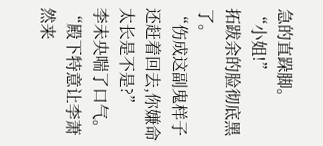急的直跺脚。
“小姐!”
拓跋余的脸彻底黑了。
“伤成这副鬼样子还赶着回去,你嫌命太长是不是?”
李未央喘了口气。
“殿下特意让李萧然来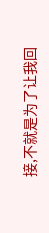接,不就是为了让我回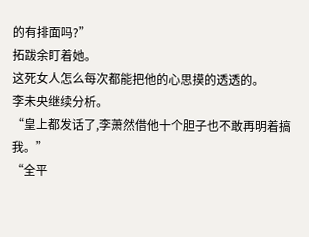的有排面吗?”
拓跋余盯着她。
这死女人怎么每次都能把他的心思摸的透透的。
李未央继续分析。
“皇上都发话了,李萧然借他十个胆子也不敢再明着搞我。”
“全平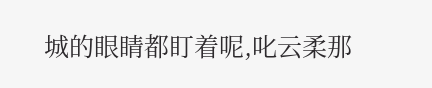城的眼睛都盯着呢,叱云柔那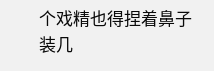个戏精也得捏着鼻子装几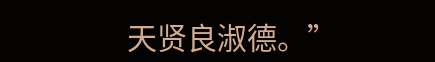天贤良淑德。”